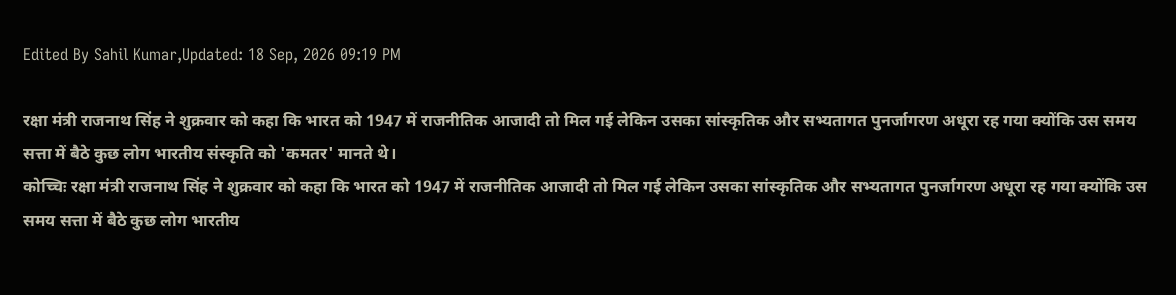Edited By Sahil Kumar,Updated: 18 Sep, 2026 09:19 PM

रक्षा मंत्री राजनाथ सिंह ने शुक्रवार को कहा कि भारत को 1947 में राजनीतिक आजादी तो मिल गई लेकिन उसका सांस्कृतिक और सभ्यतागत पुनर्जागरण अधूरा रह गया क्योंकि उस समय सत्ता में बैठे कुछ लोग भारतीय संस्कृति को 'कमतर' मानते थे।
कोच्चिः रक्षा मंत्री राजनाथ सिंह ने शुक्रवार को कहा कि भारत को 1947 में राजनीतिक आजादी तो मिल गई लेकिन उसका सांस्कृतिक और सभ्यतागत पुनर्जागरण अधूरा रह गया क्योंकि उस समय सत्ता में बैठे कुछ लोग भारतीय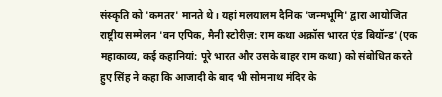संस्कृति को 'कमतर' मानते थे। यहां मलयालम दैनिक 'जन्मभूमि' द्वारा आयोजित राष्ट्रीय सम्मेलन 'वन एपिक, मैनी स्टोरीज़: राम कथा अक्रॉस भारत एंड बियॉन्ड' (एक महाकाव्य, कई कहानियां: पूरे भारत और उसके बाहर राम कथा) को संबोधित करते हुए सिंह ने कहा कि आजादी के बाद भी सोमनाथ मंदिर के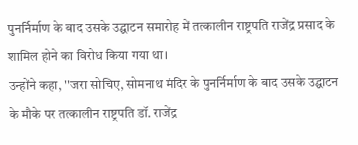पुनर्निर्माण के बाद उसके उद्घाटन समारोह में तत्कालीन राष्ट्रपति राजेंद्र प्रसाद के शामिल होने का विरोध किया गया था।
उन्होंने कहा, ''जरा सोचिए, सोमनाथ मंदिर के पुनर्निर्माण के बाद उसके उद्घाटन के मौके पर तत्कालीन राष्ट्रपति डॉ. राजेंद्र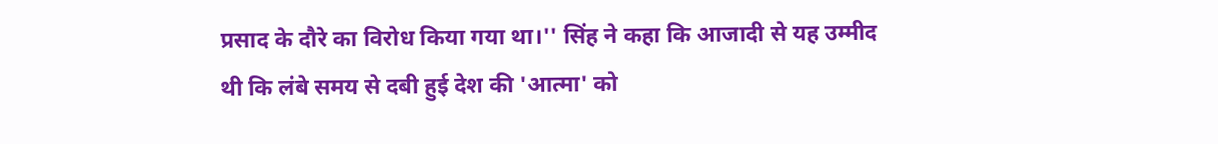प्रसाद के दौरे का विरोध किया गया था।'' सिंह ने कहा कि आजादी से यह उम्मीद थी कि लंबे समय से दबी हुई देश की 'आत्मा' को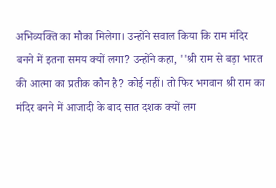अभिव्यक्ति का मौका मिलेगा। उन्होंने सवाल किया कि राम मंदिर बनने में इतना समय क्यों लगा? उन्होंने कहा, ''श्री राम से बड़ा भारत की आत्मा का प्रतीक कौन है? कोई नहीं। तो फिर भगवान श्री राम का मंदिर बनने में आजादी के बाद सात दशक क्यों लग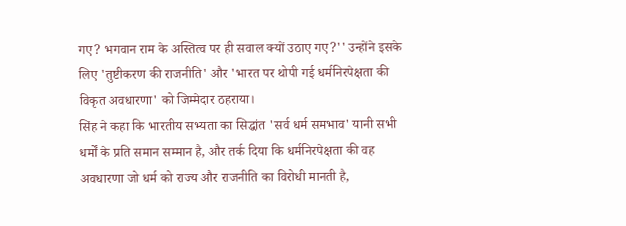गए? भगवान राम के अस्तित्व पर ही सवाल क्यों उठाए गए?'' उन्होंने इसके लिए 'तुष्टीकरण की राजनीति' और 'भारत पर थोपी गई धर्मनिरपेक्षता की विकृत अवधारणा' को जिम्मेदार ठहराया।
सिंह ने कहा कि भारतीय सभ्यता का सिद्धांत 'सर्व धर्म समभाव' यानी सभी धर्मों के प्रति समान सम्मान है, और तर्क दिया कि धर्मनिरपेक्षता की वह अवधारणा जो धर्म को राज्य और राजनीति का विरोधी मानती है,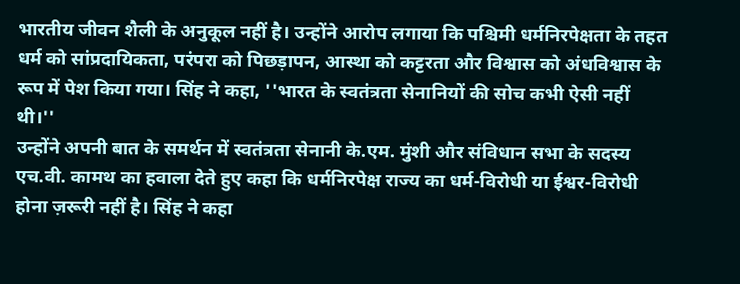भारतीय जीवन शैली के अनुकूल नहीं है। उन्होंने आरोप लगाया कि पश्चिमी धर्मनिरपेक्षता के तहत धर्म को सांप्रदायिकता, परंपरा को पिछड़ापन, आस्था को कट्टरता और विश्वास को अंधविश्वास के रूप में पेश किया गया। सिंह ने कहा, ''भारत के स्वतंत्रता सेनानियों की सोच कभी ऐसी नहीं थी।''
उन्होंने अपनी बात के समर्थन में स्वतंत्रता सेनानी के.एम. मुंशी और संविधान सभा के सदस्य एच.वी. कामथ का हवाला देते हुए कहा कि धर्मनिरपेक्ष राज्य का धर्म-विरोधी या ईश्वर-विरोधी होना ज़रूरी नहीं है। सिंह ने कहा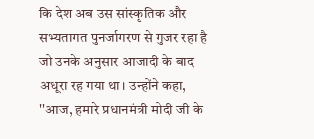कि देश अब उस सांस्कृतिक और सभ्यतागत पुनर्जागरण से गुजर रहा है जो उनके अनुसार आजादी के बाद अधूरा रह गया था। उन्होंने कहा, ''आज, हमारे प्रधानमंत्री मोदी जी के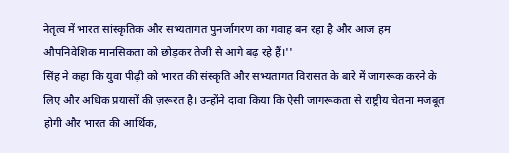नेतृत्व में भारत सांस्कृतिक और सभ्यतागत पुनर्जागरण का गवाह बन रहा है और आज हम औपनिवेशिक मानसिकता को छोड़कर तेजी से आगे बढ़ रहे हैं।''
सिंह ने कहा कि युवा पीढ़ी को भारत की संस्कृति और सभ्यतागत विरासत के बारे में जागरूक करने के लिए और अधिक प्रयासों की ज़रूरत है। उन्होंने दावा किया कि ऐसी जागरूकता से राष्ट्रीय चेतना मजबूत होगी और भारत की आर्थिक,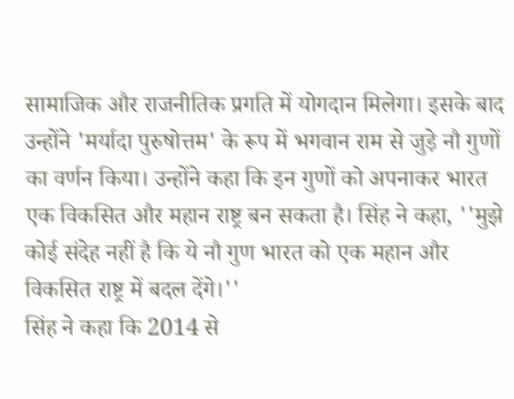सामाजिक और राजनीतिक प्रगति में योगदान मिलेगा। इसके बाद उन्होंने 'मर्यादा पुरुषोत्तम' के रूप में भगवान राम से जुड़े नौ गुणों का वर्णन किया। उन्होंने कहा कि इन गुणों को अपनाकर भारत एक विकसित और महान राष्ट्र बन सकता है। सिंह ने कहा, ''मुझे कोई संदेह नहीं है कि ये नौ गुण भारत को एक महान और विकसित राष्ट्र में बदल देंगे।''
सिंह ने कहा कि 2014 से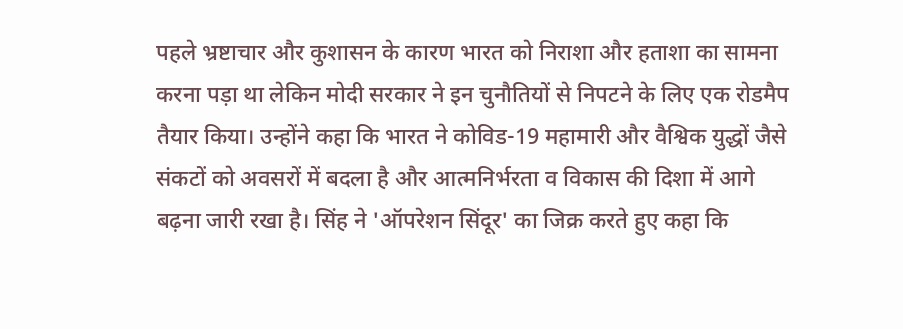पहले भ्रष्टाचार और कुशासन के कारण भारत को निराशा और हताशा का सामना करना पड़ा था लेकिन मोदी सरकार ने इन चुनौतियों से निपटने के लिए एक रोडमैप तैयार किया। उन्होंने कहा कि भारत ने कोविड-19 महामारी और वैश्विक युद्धों जैसे संकटों को अवसरों में बदला है और आत्मनिर्भरता व विकास की दिशा में आगे बढ़ना जारी रखा है। सिंह ने 'ऑपरेशन सिंदूर' का जिक्र करते हुए कहा कि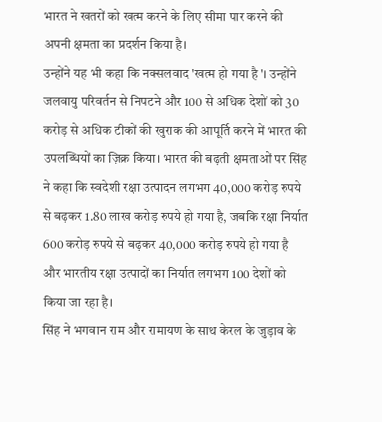भारत ने खतरों को खत्म करने के लिए सीमा पार करने की अपनी क्षमता का प्रदर्शन किया है।
उन्होंने यह भी कहा कि नक्सलवाद 'खत्म हो गया है'। उन्होंने जलवायु परिवर्तन से निपटने और 100 से अधिक देशों को 30 करोड़ से अधिक टीकों की खुराक की आपूर्ति करने में भारत की उपलब्धियों का ज़िक्र किया। भारत की बढ़ती क्षमताओं पर सिंह ने कहा कि स्वदेशी रक्षा उत्पादन लगभग 40,000 करोड़ रुपये से बढ़कर 1.80 लाख करोड़ रुपये हो गया है, जबकि रक्षा निर्यात 600 करोड़ रुपये से बढ़कर 40,000 करोड़ रुपये हो गया है और भारतीय रक्षा उत्पादों का निर्यात लगभग 100 देशों को किया जा रहा है।
सिंह ने भगवान राम और रामायण के साथ केरल के जुड़ाव के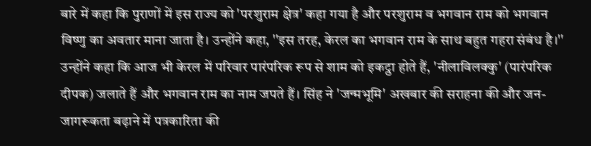बारे में कहा कि पुराणों में इस राज्य को 'परशुराम क्षेत्र' कहा गया है और परशुराम व भगवान राम को भगवान विष्णु का अवतार माना जाता है। उन्होंने कहा, ''इस तरह, केरल का भगवान राम के साथ बहुत गहरा संबंध है।'' उन्होंने कहा कि आज भी केरल में परिवार पारंपरिक रूप से शाम को इकट्ठा होते हैं, 'नीलाविलक्कु' (पारंपरिक दीपक) जलाते हैं और भगवान राम का नाम जपते हैं। सिंह ने 'जन्मभूमि' अखबार की सराहना की और जन-जागरूकता बढ़ाने में पत्रकारिता की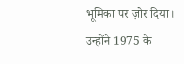भूमिका पर ज़ोर दिया। उन्होंने 1975 के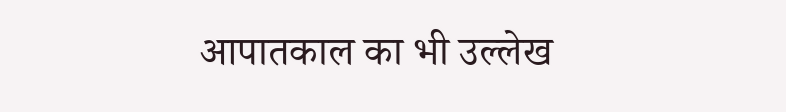आपातकाल का भी उल्लेख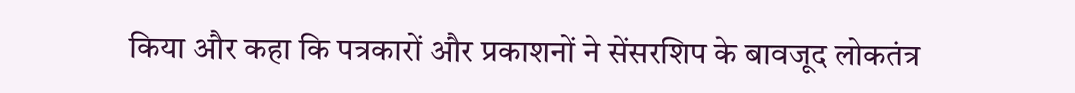किया और कहा कि पत्रकारों और प्रकाशनों ने सेंसरशिप के बावजूद लोकतंत्र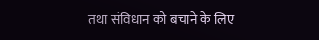तथा संविधान को बचाने के लिए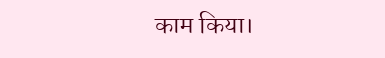काम किया।